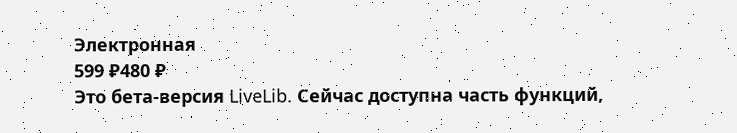Электронная
599 ₽480 ₽
Это бета-версия LiveLib. Сейчас доступна часть функций,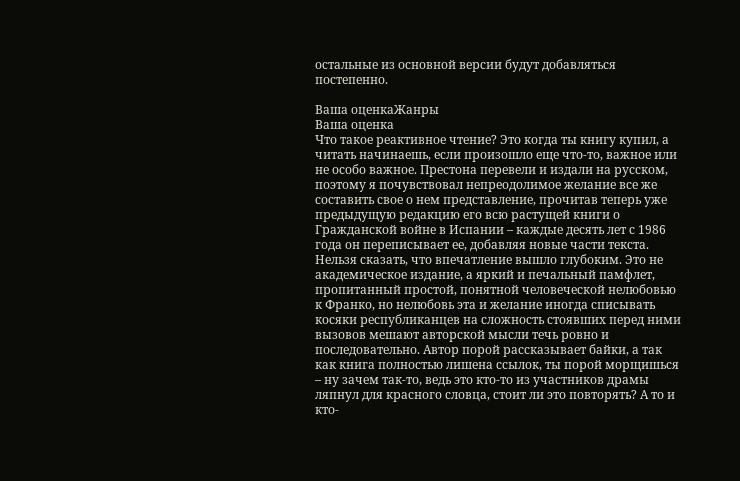остальные из основной версии будут добавляться постепенно.

Ваша оценкаЖанры
Ваша оценка
Что такое реактивное чтение? Это когда ты книгу купил, а читать начинаешь, если произошло еще что-то, важное или не особо важное. Престона перевели и издали на русском, поэтому я почувствовал непреодолимое желание все же составить свое о нем представление, прочитав теперь уже предыдущую редакцию его всю растущей книги о Гражданской войне в Испании – каждые десять лет с 1986 года он переписывает ее, добавляя новые части текста.
Нельзя сказать, что впечатление вышло глубоким. Это не академическое издание, а яркий и печальный памфлет, пропитанный простой, понятной человеческой нелюбовью к Франко, но нелюбовь эта и желание иногда списывать косяки республиканцев на сложность стоявших перед ними вызовов мешают авторской мысли течь ровно и последовательно. Автор порой рассказывает байки, а так как книга полностью лишена ссылок, ты порой морщишься – ну зачем так-то, ведь это кто-то из участников драмы ляпнул для красного словца, стоит ли это повторять? А то и кто-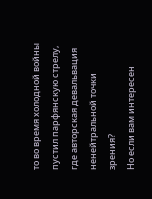то во время холодной войны пустил парфянскую стрелу, где авторская девальвация ненейтральной точки зрения?
Но если вам интересен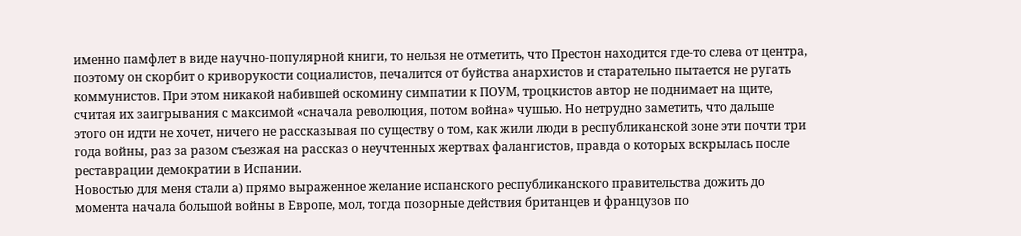именно памфлет в виде научно-популярной книги, то нельзя не отметить, что Престон находится где-то слева от центра, поэтому он скорбит о криворукости социалистов, печалится от буйства анархистов и старательно пытается не ругать коммунистов. При этом никакой набившей оскомину симпатии к ПОУМ, троцкистов автор не поднимает на щите, считая их заигрывания с максимой «сначала революция, потом война» чушью. Но нетрудно заметить, что дальше этого он идти не хочет, ничего не рассказывая по существу о том, как жили люди в республиканской зоне эти почти три года войны, раз за разом съезжая на рассказ о неучтенных жертвах фалангистов, правда о которых вскрылась после реставрации демократии в Испании.
Новостью для меня стали а) прямо выраженное желание испанского республиканского правительства дожить до момента начала большой войны в Европе, мол, тогда позорные действия британцев и французов по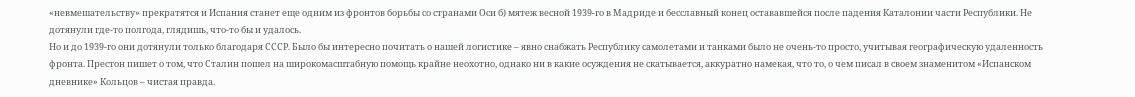«невмешательству» прекратятся и Испания станет еще одним из фронтов борьбы со странами Оси б) мятеж весной 1939-го в Мадриде и бесславный конец остававшейся после падения Каталонии части Республики. Не дотянули где-то полгода, глядишь, что-то бы и удалось.
Но и до 1939-го они дотянули только благодаря СССР. Было бы интересно почитать о нашей логистике – явно снабжать Республику самолетами и танками было не очень-то просто, учитывая географическую удаленность фронта. Престон пишет о том, что Сталин пошел на широкомасштабную помощь крайне неохотно, однако ни в какие осуждения не скатывается, аккуратно намекая, что то, о чем писал в своем знаменитом «Испанском дневнике» Кольцов – чистая правда.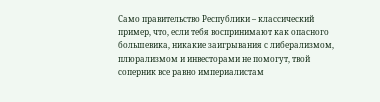Само правительство Республики – классический пример, что, если тебя воспринимают как опасного большевика, никакие заигрывания с либерализмом, плюрализмом и инвесторами не помогут, твой соперник все равно империалистам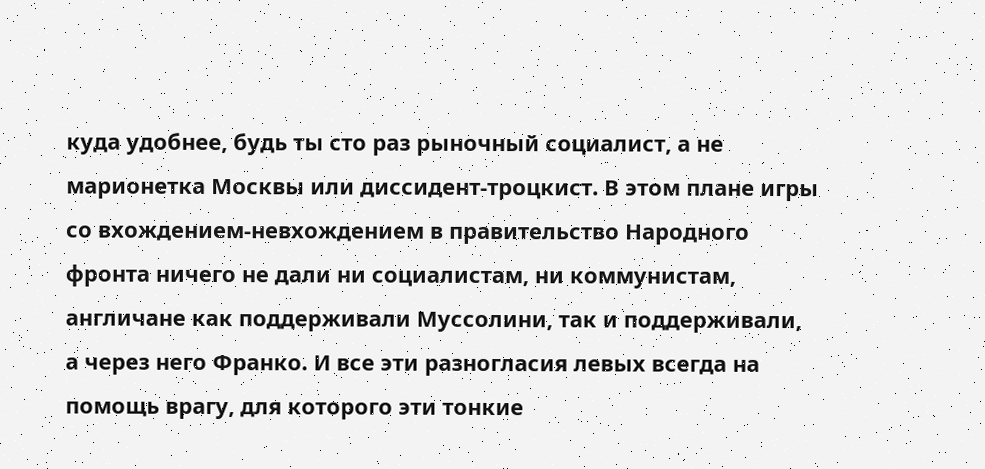куда удобнее, будь ты сто раз рыночный социалист, а не марионетка Москвы или диссидент-троцкист. В этом плане игры со вхождением-невхождением в правительство Народного фронта ничего не дали ни социалистам, ни коммунистам, англичане как поддерживали Муссолини, так и поддерживали, а через него Франко. И все эти разногласия левых всегда на помощь врагу, для которого эти тонкие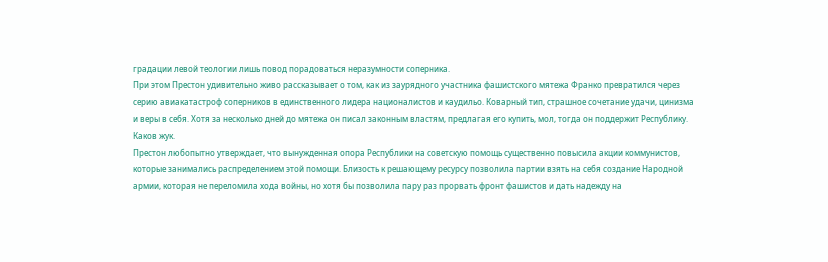градации левой теологии лишь повод порадоваться неразумности соперника.
При этом Престон удивительно живо рассказывает о том, как из заурядного участника фашистского мятежа Франко превратился через серию авиакатастроф соперников в единственного лидера националистов и каудильо. Коварный тип, страшное сочетание удачи, цинизма и веры в себя. Хотя за несколько дней до мятежа он писал законным властям, предлагая его купить, мол, тогда он поддержит Республику. Каков жук.
Престон любопытно утверждает, что вынужденная опора Республики на советскую помощь существенно повысила акции коммунистов, которые занимались распределением этой помощи. Близость к решающему ресурсу позволила партии взять на себя создание Народной армии, которая не переломила хода войны, но хотя бы позволила пару раз прорвать фронт фашистов и дать надежду на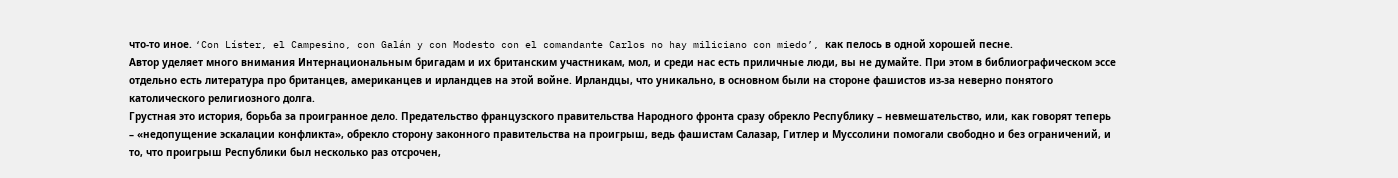что-то иное. ‘Con Líster, el Campesino, con Galán y con Modesto con el comandante Carlos no hay miliciano con miedo’, как пелось в одной хорошей песне.
Автор уделяет много внимания Интернациональным бригадам и их британским участникам, мол, и среди нас есть приличные люди, вы не думайте. При этом в библиографическом эссе отдельно есть литература про британцев, американцев и ирландцев на этой войне. Ирландцы, что уникально, в основном были на стороне фашистов из-за неверно понятого католического религиозного долга.
Грустная это история, борьба за проигранное дело. Предательство французского правительства Народного фронта сразу обрекло Республику – невмешательство, или, как говорят теперь – «недопущение эскалации конфликта», обрекло сторону законного правительства на проигрыш, ведь фашистам Салазар, Гитлер и Муссолини помогали свободно и без ограничений, и то, что проигрыш Республики был несколько раз отсрочен,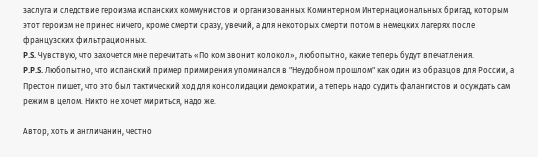заслуга и следствие героизма испанских коммунистов и организованных Коминтерном Интернациональных бригад, которым этот героизм не принес ничего, кроме смерти сразу, увечий, а для некоторых смерти потом в немецких лагерях после французских фильтрационных.
P.S. Чувствую, что захочется мне перечитать «По ком звонит колокол», любопытно, какие теперь будут впечатления.
P.P.S. Любопытно, что испанский пример примирения упоминался в "Неудобном прошлом" как один из образцов для России, а Престон пишет, что это был тактический ход для консолидации демократии, а теперь надо судить фалангистов и осуждать сам режим в целом. Никто не хочет мириться, надо же.

Автор, хоть и англичанин, честно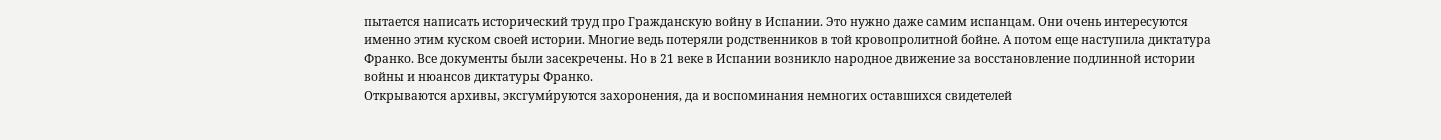пытается написать исторический труд про Гражданскую войну в Испании. Это нужно даже самим испанцам. Они очень интересуются именно этим куском своей истории. Многие ведь потеряли родственников в той кровопролитной бойне. А потом еще наступила диктатура Франко. Все документы были засекречены. Но в 21 веке в Испании возникло народное движение за восстановление подлинной истории войны и нюансов диктатуры Франко.
Открываются архивы, эксгуми́руются захоронения, да и воспоминания немногих оставшихся свидетелей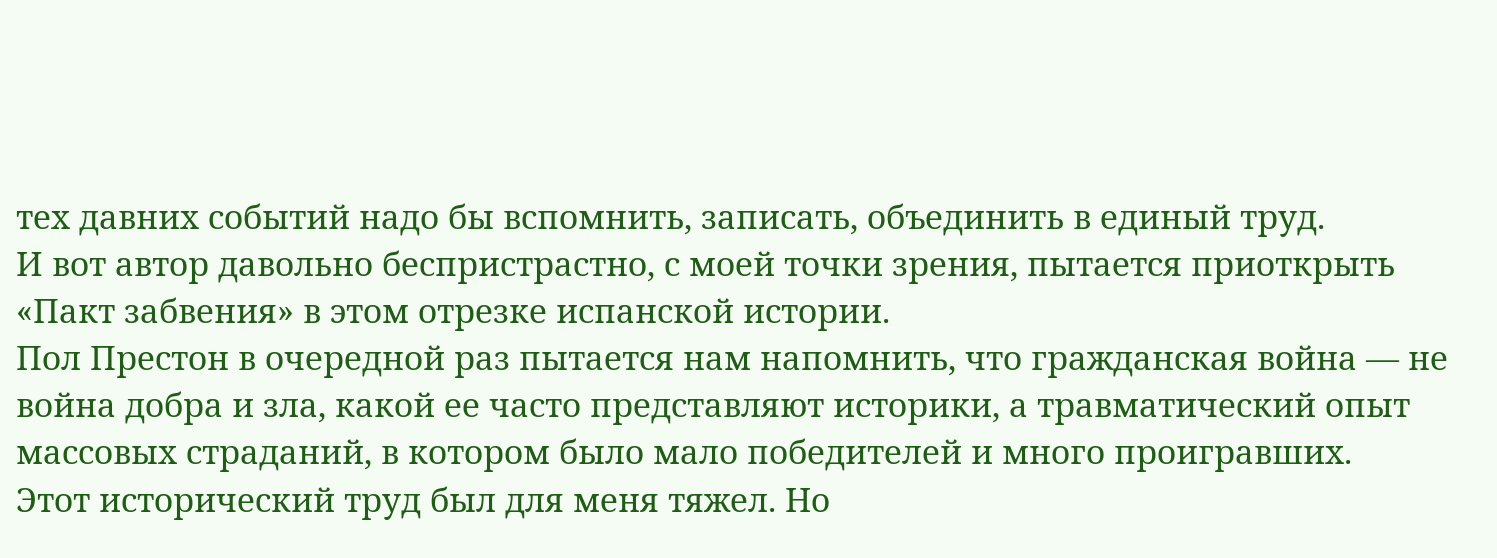тех давних событий надо бы вспомнить, записать, объединить в единый труд.
И вот автор давольно беспристрастно, с моей точки зрения, пытается приоткрыть «Пакт забвения» в этом отрезке испанской истории.
Пол Престон в очередной раз пытается нам напомнить, что гражданская война — не война добра и зла, какой ее часто представляют историки, а травматический опыт массовых страданий, в котором было мало победителей и много проигравших.
Этот исторический труд был для меня тяжел. Но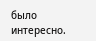было интересно.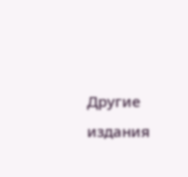Другие издания